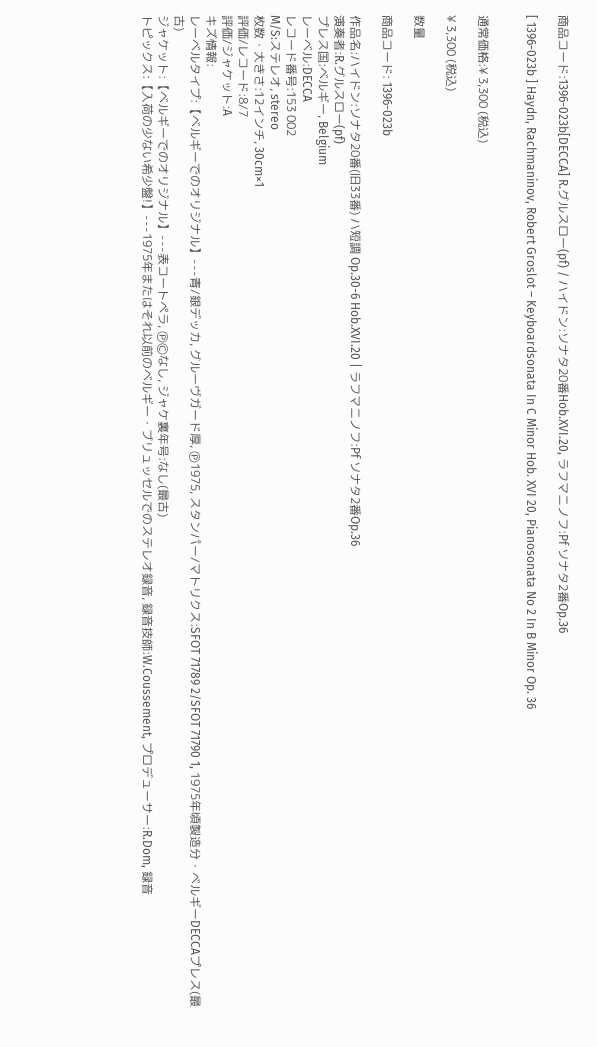商品コード:1396-023b[DECCA] R.グルスロー(pf) / ハイドン:ソナタ20番Hob.XVI.20, ラフマニノフ:Pf ソナタ2番Op.36

[ 1396-023b ] Haydn, Rachmaninov, Robert Groslot – Keyboardsonata In C Minor Hob. XVI 20, Pianosonata No 2 In B Minor Op. 36


通常価格:¥ 3,300 (税込)

¥ 3,300 (税込)

数量

商品コード: 1396-023b

作品名:ハイドン:ソナタ20番(旧33番) ハ短調 Op.30-6 Hob.XVI.20 | ラフマニノフ:Pf ソナタ2番Op.36
演奏者:R.グルスロー(pf)
プレス国:ベルギー, Belgium
レーベル:DECCA
レコード番号:153 002
M/S:ステレオ, stereo
枚数・大きさ:12インチ, 30cm×1
評価/レコード:8/7
評価/ジャケット:A
キズ情報:
レーベルタイプ:【ベルギーでのオリジナル】---青/銀デッカ, グルーヴガード厚, Ⓟ1975, スタンパー/マトリクス:SFOT 71789 2/SFOT 71790 1, 1975年頃製造分・ベルギーDECCAプレス(最古)
ジャケット:【ベルギーでのオリジナル】---表コートペラ, ⓅⒸなし, ジャケ裏年号:なし(最古)
トピックス:【入荷の少ない希少盤!】---1975年またはそれ以前のベルギー・ブリュッセルでのステレオ録音, 録音技師:W.Coussement, プロデューサー:R.Dom, 録音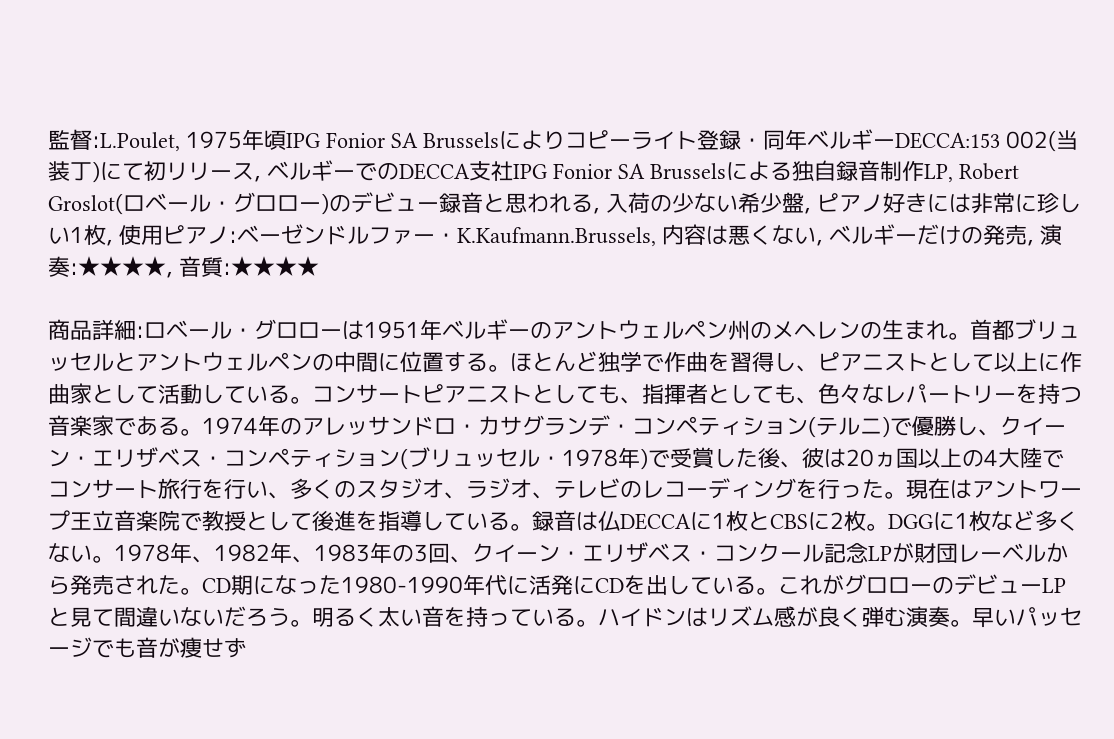監督:L.Poulet, 1975年頃IPG Fonior SA Brusselsによりコピーライト登録・同年ベルギーDECCA:153 002(当装丁)にて初リリース, ベルギーでのDECCA支社IPG Fonior SA Brusselsによる独自録音制作LP, Robert Groslot(ロベール・グロロー)のデビュー録音と思われる, 入荷の少ない希少盤, ピアノ好きには非常に珍しい1枚, 使用ピアノ:ベーゼンドルファー・K.Kaufmann.Brussels, 内容は悪くない, ベルギーだけの発売, 演奏:★★★★, 音質:★★★★

商品詳細:ロベール・グロローは1951年ベルギーのアントウェルペン州のメヘレンの生まれ。首都ブリュッセルとアントウェルペンの中間に位置する。ほとんど独学で作曲を習得し、ピアニストとして以上に作曲家として活動している。コンサートピアニストとしても、指揮者としても、色々なレパートリーを持つ音楽家である。1974年のアレッサンドロ・カサグランデ・コンペティション(テルニ)で優勝し、クイーン・エリザベス・コンペティション(ブリュッセル・1978年)で受賞した後、彼は20ヵ国以上の4大陸でコンサート旅行を行い、多くのスタジオ、ラジオ、テレビのレコーディングを行った。現在はアントワープ王立音楽院で教授として後進を指導している。録音は仏DECCAに1枚とCBSに2枚。DGGに1枚など多くない。1978年、1982年、1983年の3回、クイーン・エリザベス・コンクール記念LPが財団レーベルから発売された。CD期になった1980-1990年代に活発にCDを出している。これがグロローのデビューLPと見て間違いないだろう。明るく太い音を持っている。ハイドンはリズム感が良く弾む演奏。早いパッセージでも音が痩せず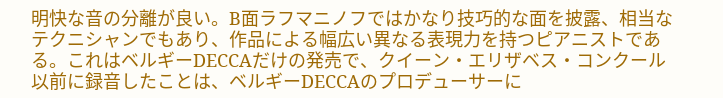明快な音の分離が良い。B面ラフマニノフではかなり技巧的な面を披露、相当なテクニシャンでもあり、作品による幅広い異なる表現力を持つピアニストである。これはベルギーDECCAだけの発売で、クイーン・エリザベス・コンクール以前に録音したことは、ベルギーDECCAのプロデューサーに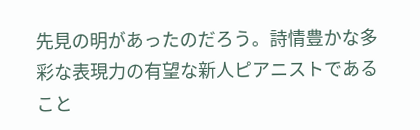先見の明があったのだろう。詩情豊かな多彩な表現力の有望な新人ピアニストであること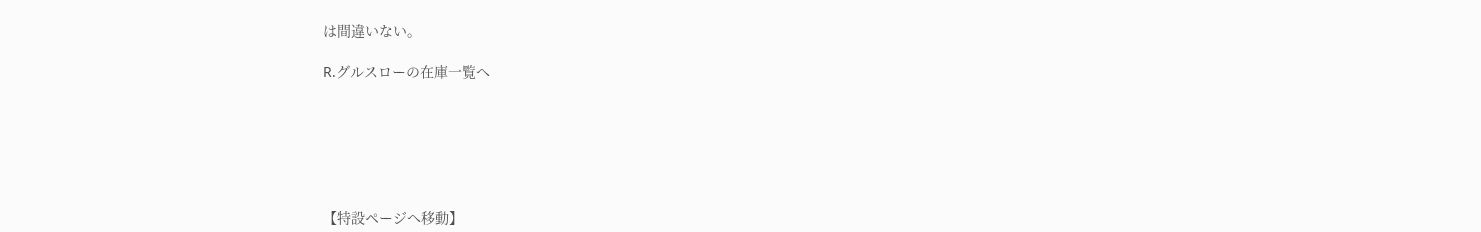は間違いない。

R.グルスローの在庫一覧へ






【特設ページへ移動】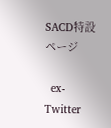SACD特設ページ

  ex-Twitter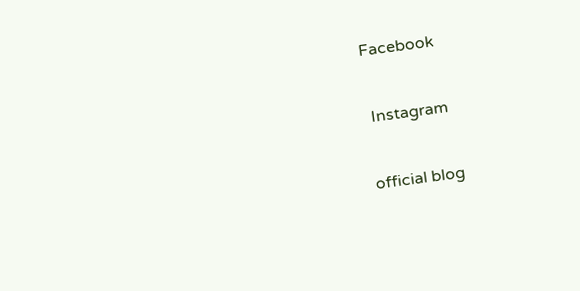Facebook


 Instagram


official blog